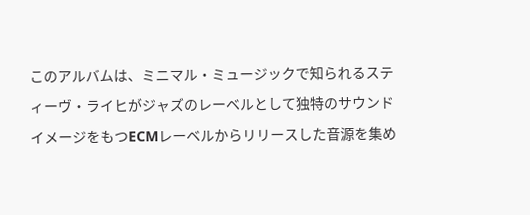このアルバムは、ミニマル・ミュージックで知られるスティーヴ・ライヒがジャズのレーベルとして独特のサウンドイメージをもつECMレーベルからリリースした音源を集め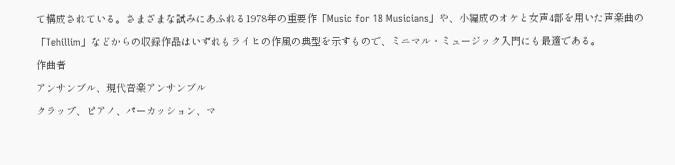て構成されている。さまざまな試みにあふれる1978年の重要作「Music for 18 Musicians」や、小編成のオケと女声4部を用いた声楽曲の「Tehillim」などからの収録作品はいずれもライヒの作風の典型を示すもので、ミニマル・ミュージック入門にも最適である。
作曲者
アンサンブル、現代音楽アンサンブル
クラップ、ピアノ、パーカッション、マ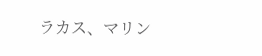ラカス、マリン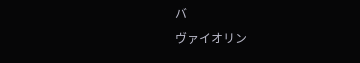バ
ヴァイオリン